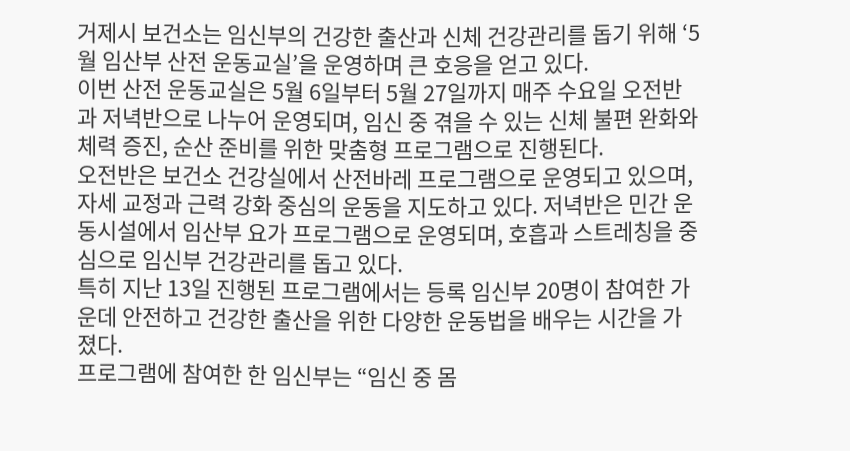거제시 보건소는 임신부의 건강한 출산과 신체 건강관리를 돕기 위해 ‘5월 임산부 산전 운동교실’을 운영하며 큰 호응을 얻고 있다.
이번 산전 운동교실은 5월 6일부터 5월 27일까지 매주 수요일 오전반과 저녁반으로 나누어 운영되며, 임신 중 겪을 수 있는 신체 불편 완화와 체력 증진, 순산 준비를 위한 맞춤형 프로그램으로 진행된다.
오전반은 보건소 건강실에서 산전바레 프로그램으로 운영되고 있으며,
자세 교정과 근력 강화 중심의 운동을 지도하고 있다. 저녁반은 민간 운동시설에서 임산부 요가 프로그램으로 운영되며, 호흡과 스트레칭을 중심으로 임신부 건강관리를 돕고 있다.
특히 지난 13일 진행된 프로그램에서는 등록 임신부 20명이 참여한 가운데 안전하고 건강한 출산을 위한 다양한 운동법을 배우는 시간을 가졌다.
프로그램에 참여한 한 임신부는 “임신 중 몸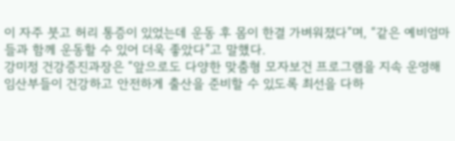이 자주 붓고 허리 통증이 있었는데 운동 후 몸이 한결 가벼워졌다”며, “같은 예비엄마들과 함께 운동할 수 있어 더욱 좋았다”고 말했다.
강미정 건강증진과장은 “앞으로도 다양한 맞춤형 모자보건 프로그램을 지속 운영해 임산부들이 건강하고 안전하게 출산을 준비할 수 있도록 최선을 다하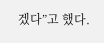겠다”고 했다.